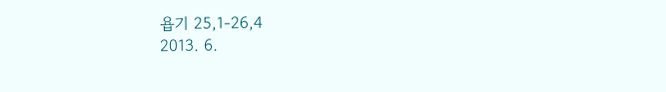욥기 25,1-26,4
2013. 6.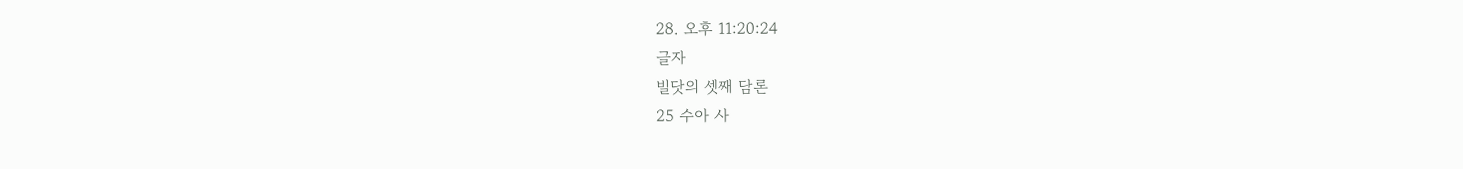28. 오후 11:20:24
글자
빌닷의 셋째 담론
25 수아 사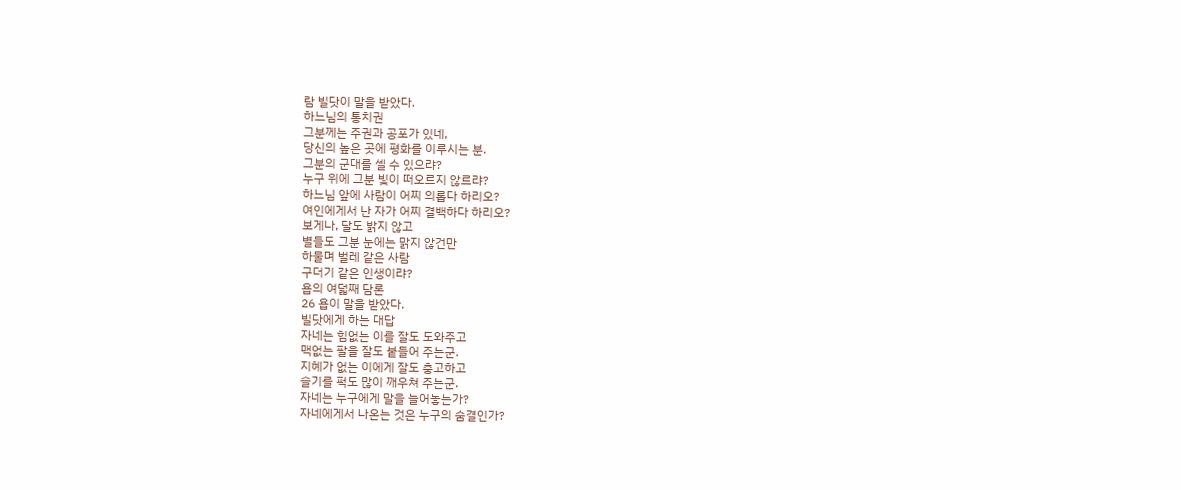람 빌닷이 말을 받았다.
하느님의 통치권
그분께는 주권과 공포가 있네,
당신의 높은 곳에 평화를 이루시는 분.
그분의 군대를 셀 수 있으랴?
누구 위에 그분 빛이 떠오르지 않르랴?
하느님 앞에 사람이 어찌 의롭다 하리오?
여인에게서 난 자가 어찌 결백하다 하리오?
보게나, 달도 밝지 않고
별들도 그분 눈에는 맑지 않건만
하물며 벌레 같은 사람
구더기 같은 인생이랴?
욥의 여덟째 담론
26 욥이 말을 받았다.
빌닷에게 하는 대답
자네는 힘없는 이를 잘도 도와주고
맥없는 팔을 잘도 붙들어 주는군.
지혜가 없는 이에게 잘도 충고하고
슬기를 퍽도 많이 깨우쳐 주는군.
자네는 누구에게 말을 늘어놓는가?
자네에게서 나온는 것은 누구의 숨결인가?